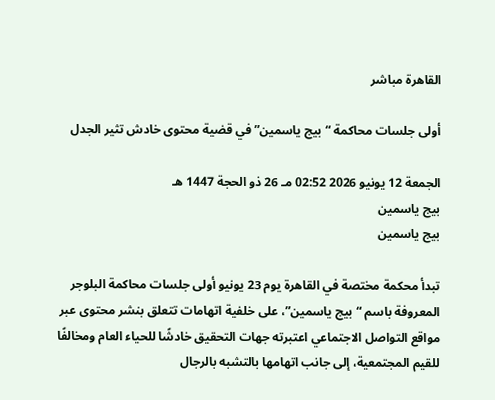القاهرة مباشر

أولى جلسات محاكمة “بيج ياسمين” في قضية محتوى خادش تثير الجدل

الجمعة 12 يونيو 2026 02:52 مـ 26 ذو الحجة 1447 هـ
بيج ياسمين
بيج ياسمين

تبدأ محكمة مختصة في القاهرة يوم 23 يونيو أولى جلسات محاكمة البلوجر المعروفة باسم “بيج ياسمين”، على خلفية اتهامات تتعلق بنشر محتوى عبر مواقع التواصل الاجتماعي اعتبرته جهات التحقيق خادشًا للحياء العام ومخالفًا للقيم المجتمعية، إلى جانب اتهامها بالتشبه بالرجال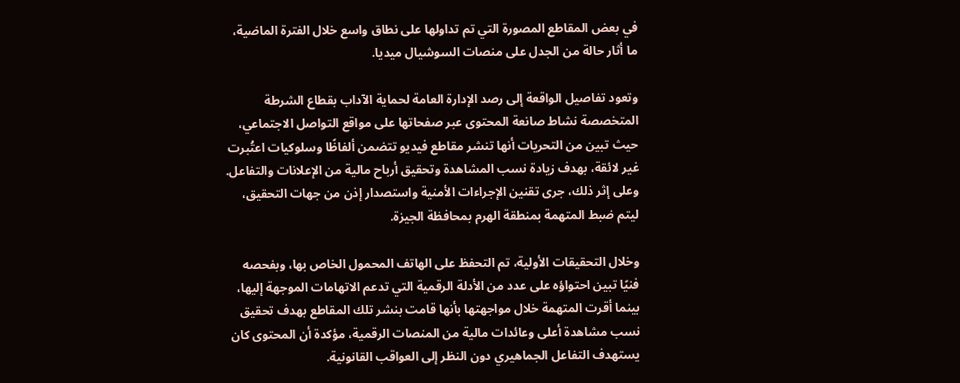في بعض المقاطع المصورة التي تم تداولها على نطاق واسع خلال الفترة الماضية، ما أثار حالة من الجدل على منصات السوشيال ميديا.

وتعود تفاصيل الواقعة إلى رصد الإدارة العامة لحماية الآداب بقطاع الشرطة المتخصصة نشاط صانعة المحتوى عبر صفحاتها على مواقع التواصل الاجتماعي، حيث تبين من التحريات أنها تنشر مقاطع فيديو تتضمن ألفاظًا وسلوكيات اعتُبرت غير لائقة، بهدف زيادة نسب المشاهدة وتحقيق أرباح مالية من الإعلانات والتفاعل. وعلى إثر ذلك، جرى تقنين الإجراءات الأمنية واستصدار إذن من جهات التحقيق، ليتم ضبط المتهمة بمنطقة الهرم بمحافظة الجيزة.

وخلال التحقيقات الأولية، تم التحفظ على الهاتف المحمول الخاص بها، وبفحصه فنيًا تبين احتواؤه على عدد من الأدلة الرقمية التي تدعم الاتهامات الموجهة إليها، بينما أقرت المتهمة خلال مواجهتها بأنها قامت بنشر تلك المقاطع بهدف تحقيق نسب مشاهدة أعلى وعائدات مالية من المنصات الرقمية، مؤكدة أن المحتوى كان يستهدف التفاعل الجماهيري دون النظر إلى العواقب القانونية.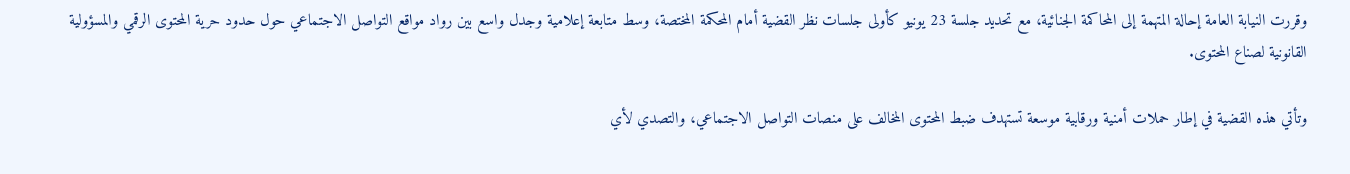وقررت النيابة العامة إحالة المتهمة إلى المحاكمة الجنائية، مع تحديد جلسة 23 يونيو كأولى جلسات نظر القضية أمام المحكمة المختصة، وسط متابعة إعلامية وجدل واسع بين رواد مواقع التواصل الاجتماعي حول حدود حرية المحتوى الرقمي والمسؤولية القانونية لصناع المحتوى.

وتأتي هذه القضية في إطار حملات أمنية ورقابية موسعة تستهدف ضبط المحتوى المخالف على منصات التواصل الاجتماعي، والتصدي لأي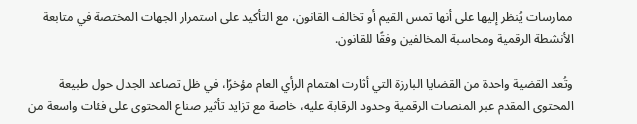ممارسات يُنظر إليها على أنها تمس القيم أو تخالف القانون، مع التأكيد على استمرار الجهات المختصة في متابعة الأنشطة الرقمية ومحاسبة المخالفين وفقًا للقانون.

وتُعد القضية واحدة من القضايا البارزة التي أثارت اهتمام الرأي العام مؤخرًا، في ظل تصاعد الجدل حول طبيعة المحتوى المقدم عبر المنصات الرقمية وحدود الرقابة عليه، خاصة مع تزايد تأثير صناع المحتوى على فئات واسعة من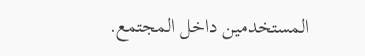المستخدمين داخل المجتمع.